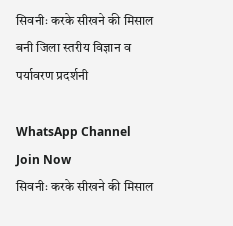सिवनीः करके सीखने की मिसाल बनी जिला स्तरीय विज्ञान व पर्यावरण प्रदर्शनी

WhatsApp Channel Join Now
सिवनीः करके सीखने की मिसाल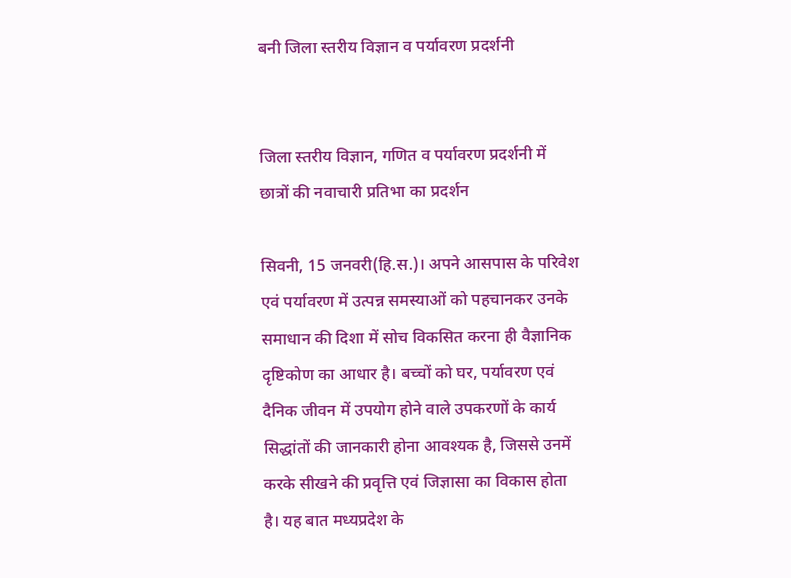बनी जिला स्तरीय विज्ञान व पर्यावरण प्रदर्शनी


जिला स्तरीय विज्ञान, गणित व पर्यावरण प्रदर्शनी में छात्रों की नवाचारी प्रतिभा का प्रदर्शन

सिवनी, 15 जनवरी(हि.स.)। अपने आसपास के परिवेश एवं पर्यावरण में उत्पन्न समस्याओं को पहचानकर उनके समाधान की दिशा में सोच विकसित करना ही वैज्ञानिक दृष्टिकोण का आधार है। बच्चों को घर, पर्यावरण एवं दैनिक जीवन में उपयोग होने वाले उपकरणों के कार्य सिद्धांतों की जानकारी होना आवश्यक है, जिससे उनमें करके सीखने की प्रवृत्ति एवं जिज्ञासा का विकास होता है। यह बात मध्यप्रदेश के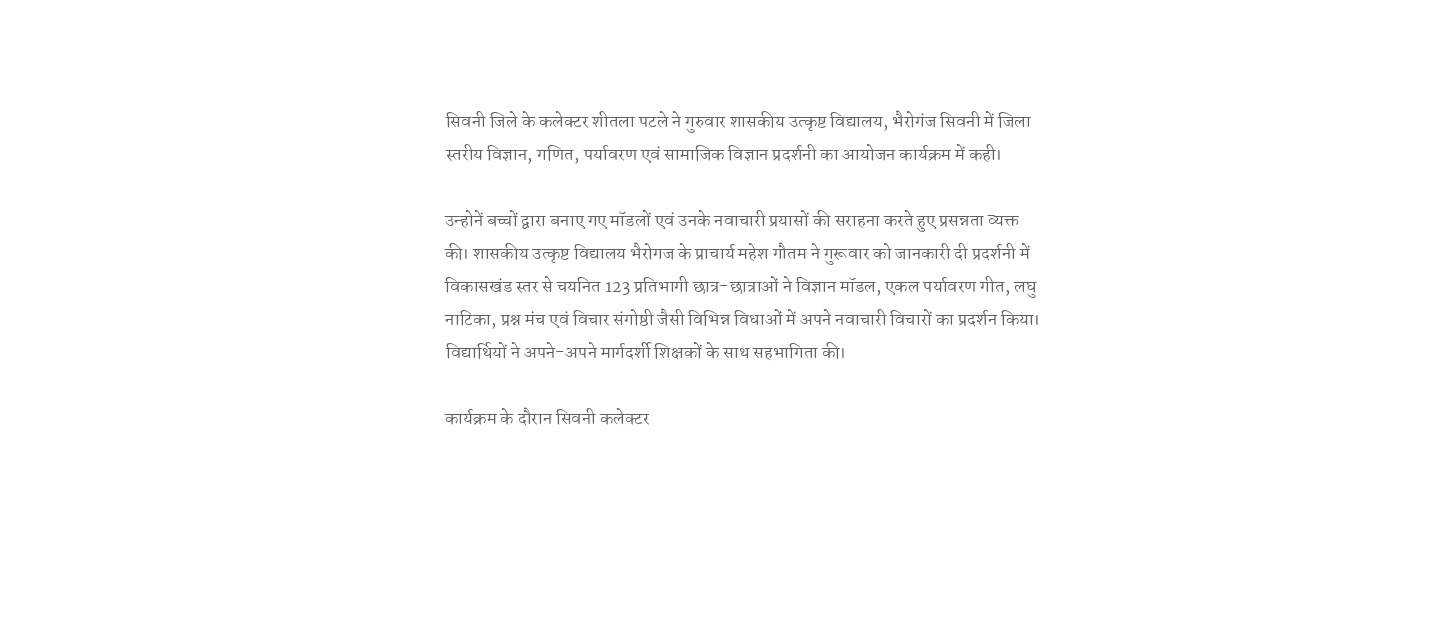सिवनी जिले के कलेक्टर शीतला पटले ने गुरुवार शासकीय उत्कृष्ट विद्यालय, भैरोगंज सिवनी में जिला स्तरीय विज्ञान, गणित, पर्यावरण एवं सामाजिक विज्ञान प्रदर्शनी का आयोजन कार्यक्रम में कही।

उन्होनें बच्चों द्वारा बनाए गए मॉडलों एवं उनके नवाचारी प्रयासों की सराहना करते हुए प्रसन्नता व्यक्त की। शासकीय उत्कृष्ट विद्यालय भैरोगज के प्राचार्य महेश गौतम ने गुरूवार को जानकारी दी प्रदर्शनी में विकासखंड स्तर से चयनित 123 प्रतिभागी छात्र-छात्राओं ने विज्ञान मॉडल, एकल पर्यावरण गीत, लघु नाटिका, प्रश्न मंच एवं विचार संगोष्ठी जैसी विभिन्न विधाओं में अपने नवाचारी विचारों का प्रदर्शन किया। विद्यार्थियों ने अपने-अपने मार्गदर्शी शिक्षकों के साथ सहभागिता की।

कार्यक्रम के दौरान सिवनी कलेक्टर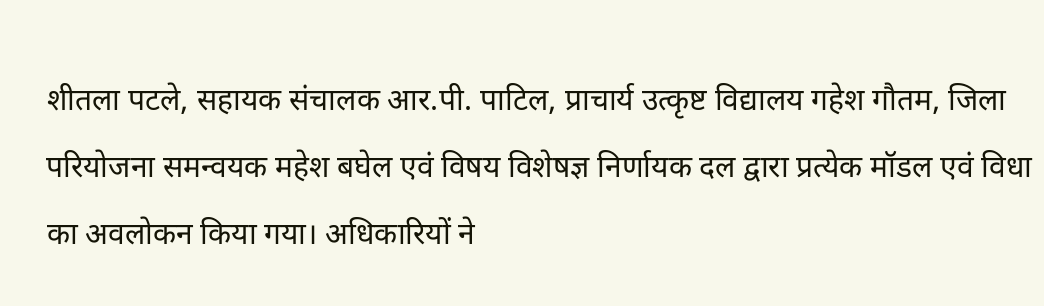शीतला पटले, सहायक संचालक आर.पी. पाटिल, प्राचार्य उत्कृष्ट विद्यालय गहेश गौतम, जिला परियोजना समन्वयक महेश बघेल एवं विषय विशेषज्ञ निर्णायक दल द्वारा प्रत्येक मॉडल एवं विधा का अवलोकन किया गया। अधिकारियों ने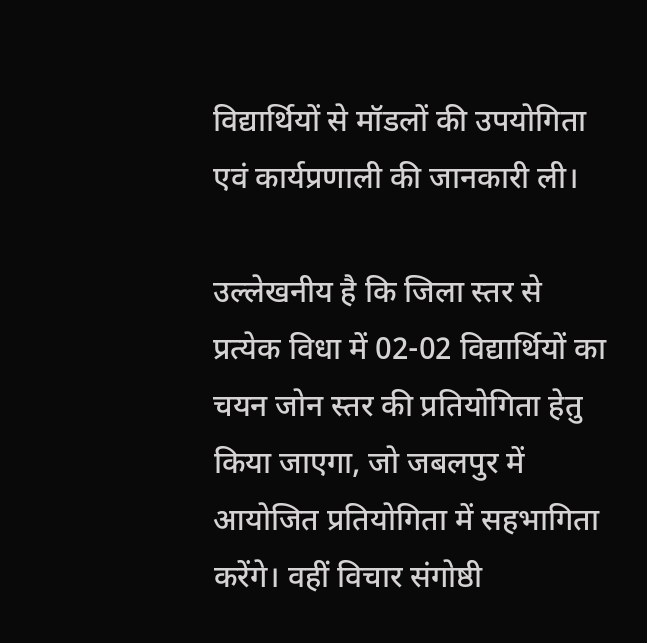विद्यार्थियों से मॉडलों की उपयोगिता एवं कार्यप्रणाली की जानकारी ली।

उल्लेखनीय है कि जिला स्तर से प्रत्येक विधा में 02-02 विद्यार्थियों का चयन जोन स्तर की प्रतियोगिता हेतु किया जाएगा, जो जबलपुर में आयोजित प्रतियोगिता में सहभागिता करेंगे। वहीं विचार संगोष्ठी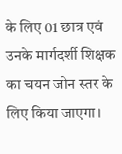के लिए 01 छात्र एवं उनके मार्गदर्शी शिक्षक का चयन जोन स्तर के लिए किया जाएगा।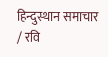हिन्दुस्थान समाचार / रवि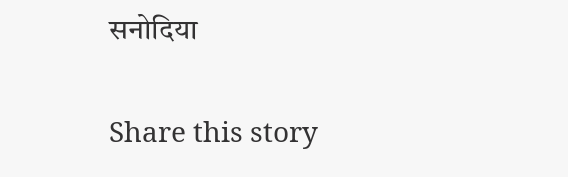सनोदिया

Share this story